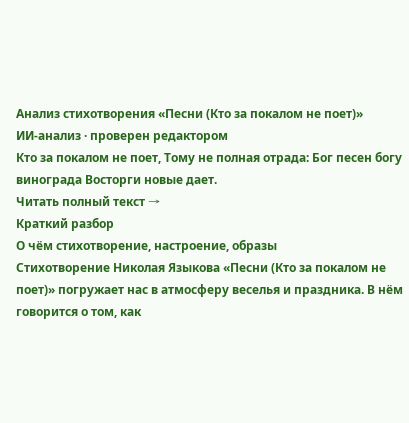Анализ стихотворения «Песни (Кто за покалом не поет)»
ИИ-анализ · проверен редактором
Кто за покалом не поет, Тому не полная отрада: Бог песен богу винограда Восторги новые дает.
Читать полный текст →
Краткий разбор
О чём стихотворение, настроение, образы
Стихотворение Николая Языкова «Песни (Кто за покалом не поет)» погружает нас в атмосферу веселья и праздника. В нём говорится о том, как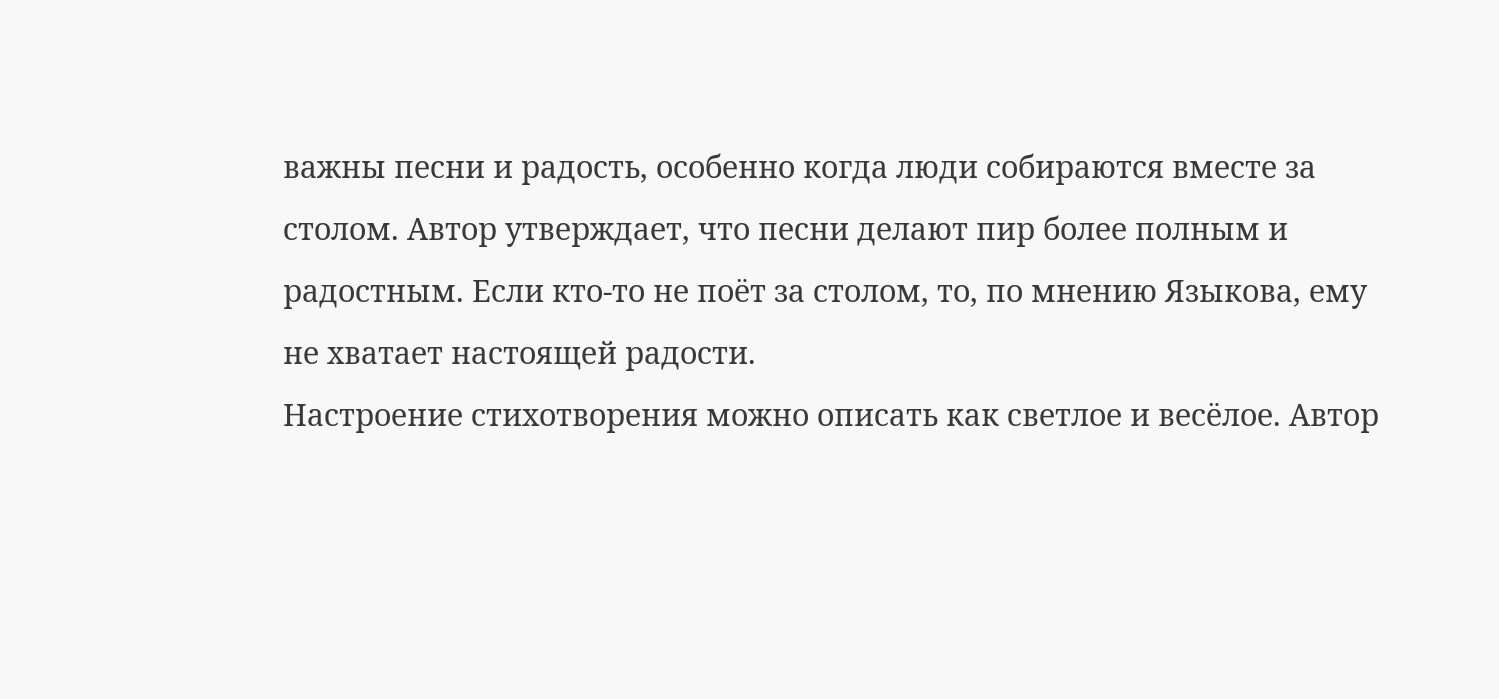важны песни и радость, особенно когда люди собираются вместе за столом. Автор утверждает, что песни делают пир более полным и радостным. Если кто-то не поёт за столом, то, по мнению Языкова, ему не хватает настоящей радости.
Настроение стихотворения можно описать как светлое и весёлое. Автор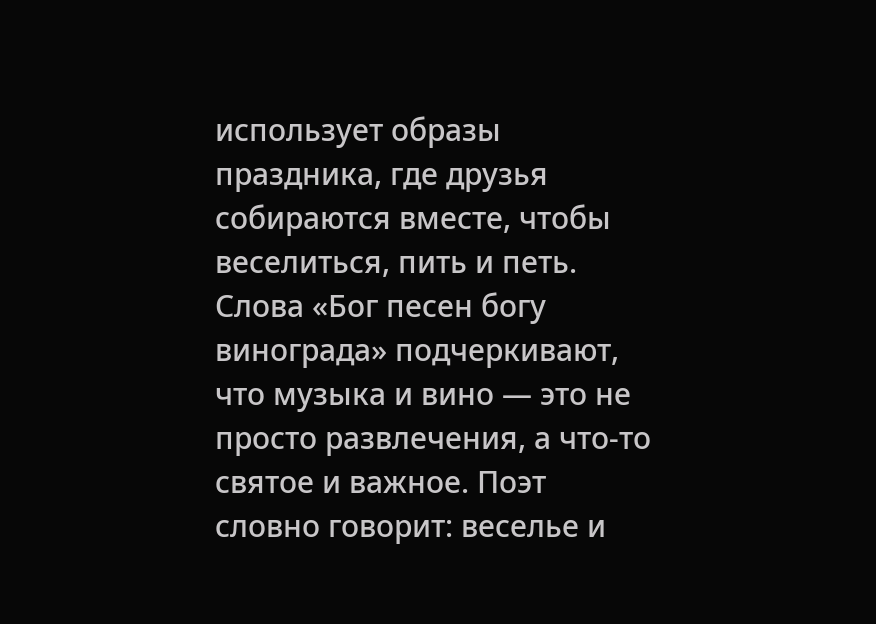использует образы праздника, где друзья собираются вместе, чтобы веселиться, пить и петь. Слова «Бог песен богу винограда» подчеркивают, что музыка и вино — это не просто развлечения, а что-то святое и важное. Поэт словно говорит: веселье и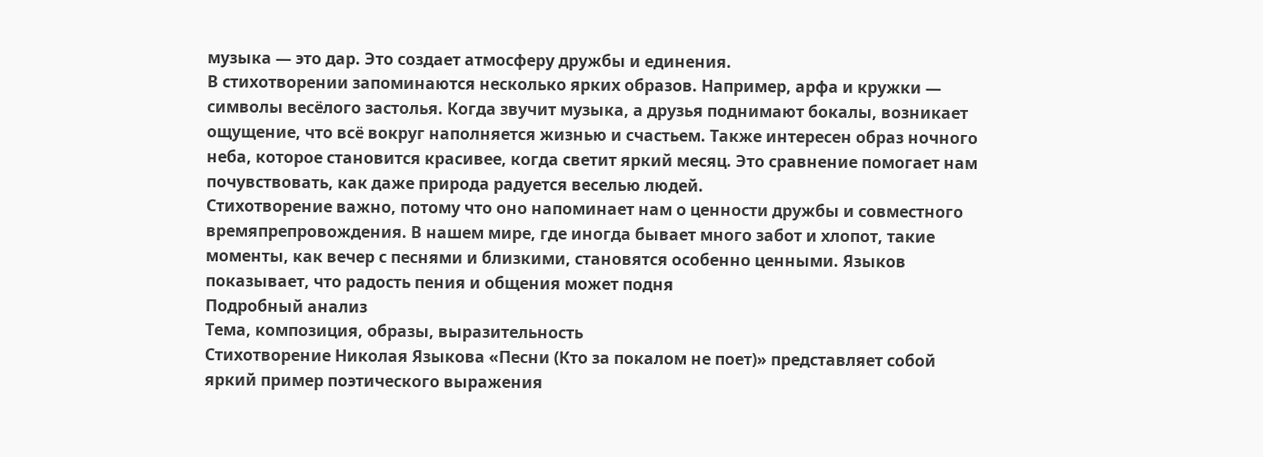музыка — это дар. Это создает атмосферу дружбы и единения.
В стихотворении запоминаются несколько ярких образов. Например, арфа и кружки — символы весёлого застолья. Когда звучит музыка, а друзья поднимают бокалы, возникает ощущение, что всё вокруг наполняется жизнью и счастьем. Также интересен образ ночного неба, которое становится красивее, когда светит яркий месяц. Это сравнение помогает нам почувствовать, как даже природа радуется веселью людей.
Стихотворение важно, потому что оно напоминает нам о ценности дружбы и совместного времяпрепровождения. В нашем мире, где иногда бывает много забот и хлопот, такие моменты, как вечер с песнями и близкими, становятся особенно ценными. Языков показывает, что радость пения и общения может подня
Подробный анализ
Тема, композиция, образы, выразительность
Стихотворение Николая Языкова «Песни (Кто за покалом не поет)» представляет собой яркий пример поэтического выражения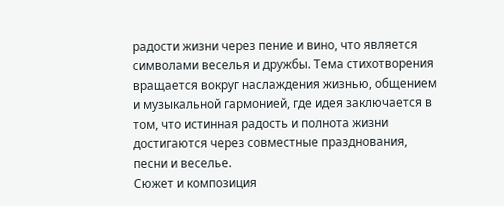радости жизни через пение и вино, что является символами веселья и дружбы. Тема стихотворения вращается вокруг наслаждения жизнью, общением и музыкальной гармонией, где идея заключается в том, что истинная радость и полнота жизни достигаются через совместные празднования, песни и веселье.
Сюжет и композиция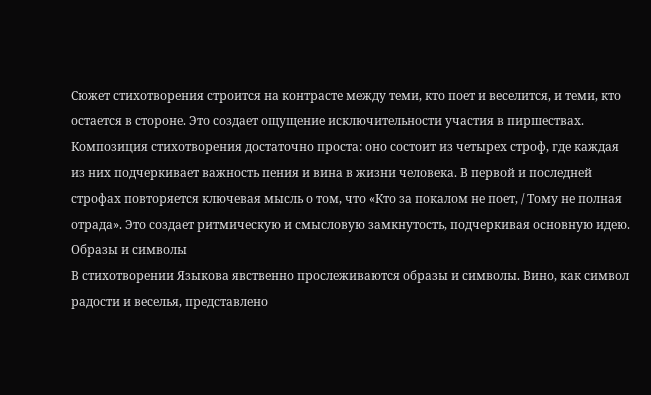Сюжет стихотворения строится на контрасте между теми, кто поет и веселится, и теми, кто остается в стороне. Это создает ощущение исключительности участия в пиршествах. Композиция стихотворения достаточно проста: оно состоит из четырех строф, где каждая из них подчеркивает важность пения и вина в жизни человека. В первой и последней строфах повторяется ключевая мысль о том, что «Кто за покалом не поет, / Тому не полная отрада». Это создает ритмическую и смысловую замкнутость, подчеркивая основную идею.
Образы и символы
В стихотворении Языкова явственно прослеживаются образы и символы. Вино, как символ радости и веселья, представлено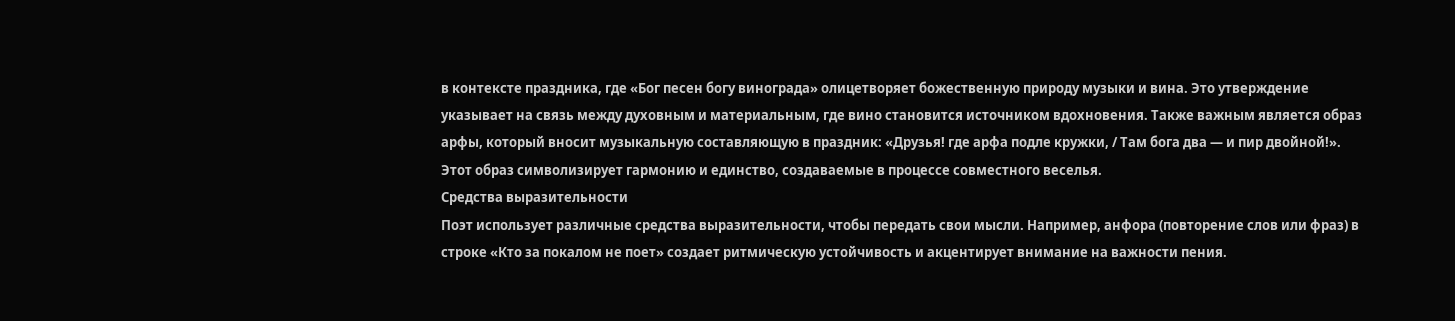в контексте праздника, где «Бог песен богу винограда» олицетворяет божественную природу музыки и вина. Это утверждение указывает на связь между духовным и материальным, где вино становится источником вдохновения. Также важным является образ арфы, который вносит музыкальную составляющую в праздник: «Друзья! где арфа подле кружки, / Там бога два — и пир двойной!». Этот образ символизирует гармонию и единство, создаваемые в процессе совместного веселья.
Средства выразительности
Поэт использует различные средства выразительности, чтобы передать свои мысли. Например, анфора (повторение слов или фраз) в строке «Кто за покалом не поет» создает ритмическую устойчивость и акцентирует внимание на важности пения.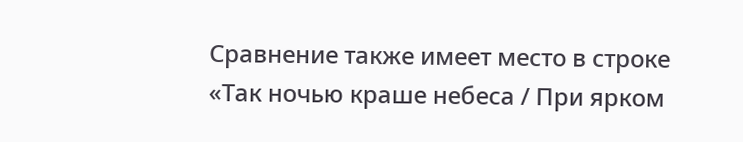Сравнение также имеет место в строке «Так ночью краше небеса / При ярком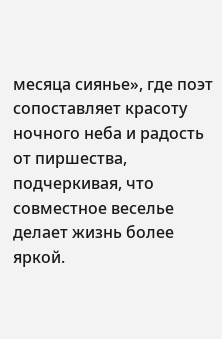месяца сиянье», где поэт сопоставляет красоту ночного неба и радость от пиршества, подчеркивая, что совместное веселье делает жизнь более яркой.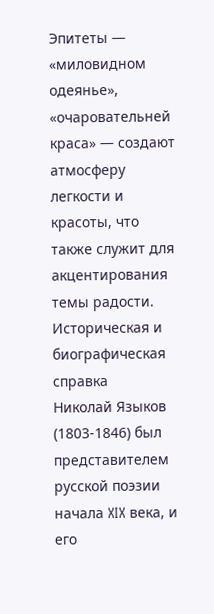Эпитеты — «миловидном одеянье», «очаровательней краса» — создают атмосферу легкости и красоты, что также служит для акцентирования темы радости.
Историческая и биографическая справка
Николай Языков (1803-1846) был представителем русской поэзии начала XIX века, и его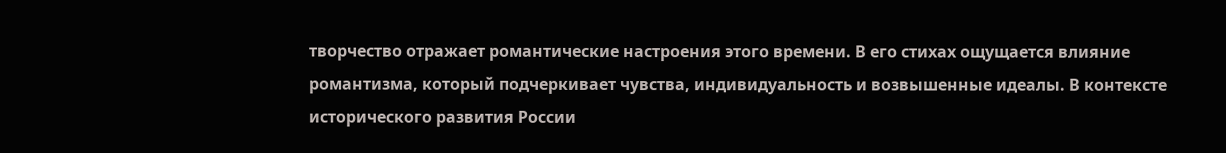творчество отражает романтические настроения этого времени. В его стихах ощущается влияние романтизма, который подчеркивает чувства, индивидуальность и возвышенные идеалы. В контексте исторического развития России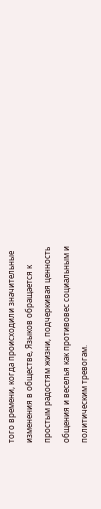того времени, когда происходили значительные изменения в обществе, Языков обращается к простым радостям жизни, подчеркивая ценность общения и веселья как противовес социальным и политическим тревогам.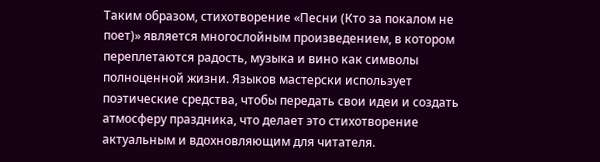Таким образом, стихотворение «Песни (Кто за покалом не поет)» является многослойным произведением, в котором переплетаются радость, музыка и вино как символы полноценной жизни. Языков мастерски использует поэтические средства, чтобы передать свои идеи и создать атмосферу праздника, что делает это стихотворение актуальным и вдохновляющим для читателя.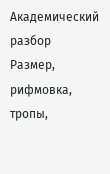Академический разбор
Размер, рифмовка, тропы,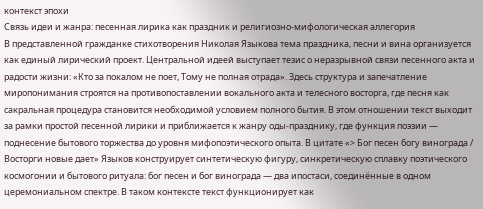контекст эпохи
Связь идеи и жанра: песенная лирика как праздник и религиозно-мифологическая аллегория
В представленной гражданке стихотворения Николая Языкова тема праздника, песни и вина организуется как единый лирический проект. Центральной идеей выступает тезис о неразрывной связи песенного акта и радости жизни: «Кто за покалом не поет, Тому не полная отрада». Здесь структура и запечатление миропонимания строятся на противопоставлении вокального акта и телесного восторга, где песня как сакральная процедура становится необходимой условием полного бытия. В этом отношении текст выходит за рамки простой песенной лирики и приближается к жанру оды-празднику, где функция поэзии — поднесение бытового торжества до уровня мифопоэтического опыта. В цитате «> Бог песен богу винограда / Восторги новые дает» Языков конструирует синтетическую фигуру, синкретическую сплавку поэтического космогонии и бытового ритуала: бог песен и бог винограда — два ипостаси, соединённые в одном церемониальном спектре. В таком контексте текст функционирует как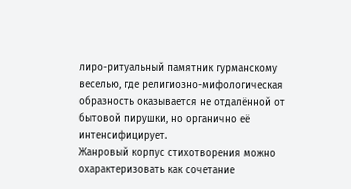лиро-ритуальный памятник гурманскому веселью, где религиозно-мифологическая образность оказывается не отдалённой от бытовой пирушки, но органично её интенсифицирует.
Жанровый корпус стихотворения можно охарактеризовать как сочетание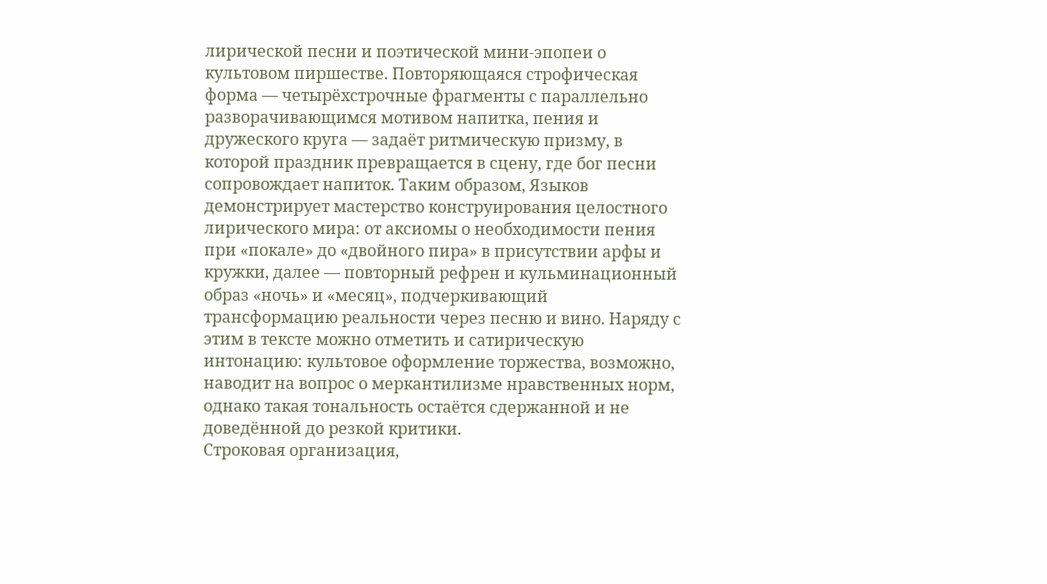лирической песни и поэтической мини-эпопеи о культовом пиршестве. Повторяющаяся строфическая форма — четырёхстрочные фрагменты с параллельно разворачивающимся мотивом напитка, пения и дружеского круга — задаёт ритмическую призму, в которой праздник превращается в сцену, где бог песни сопровождает напиток. Таким образом, Языков демонстрирует мастерство конструирования целостного лирического мира: от аксиомы о необходимости пения при «покале» до «двойного пирa» в присутствии арфы и кружки, далее — повторный рефрен и кульминационный образ «ночь» и «месяц», подчеркивающий трансформацию реальности через песню и вино. Наряду с этим в тексте можно отметить и сатирическую интонацию: культовое оформление торжества, возможно, наводит на вопрос о меркантилизме нравственных норм, однако такая тональность остаётся сдержанной и не доведённой до резкой критики.
Строковая организация,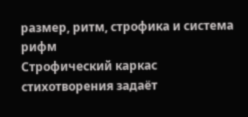размер, ритм, строфика и система рифм
Строфический каркас стихотворения задаёт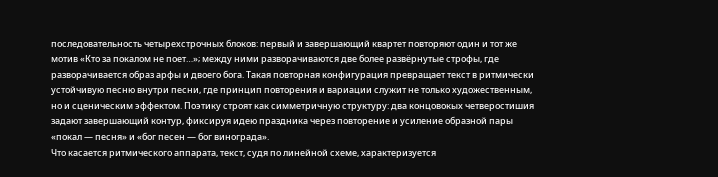последовательность четырехстрочных блоков: первый и завершающий квартет повторяют один и тот же мотив «Кто за покалом не поет…»; между ними разворачиваются две более развёрнутые строфы, где разворачивается образ арфы и двоего бога. Такая повторная конфигурация превращает текст в ритмически устойчивую песню внутри песни, где принцип повторения и вариации служит не только художественным, но и сценическим эффектом. Поэтику строят как симметричную структуру: два концовокых четверостишия задают завершающий контур, фиксируя идею праздника через повторение и усиление образной пары «покал — песня» и «бог песен — бог винограда».
Что касается ритмического аппарата, текст, судя по линейной схеме, характеризуется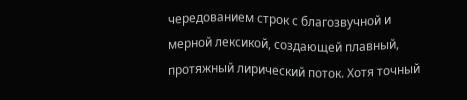чередованием строк с благозвучной и мерной лексикой, создающей плавный, протяжный лирический поток. Хотя точный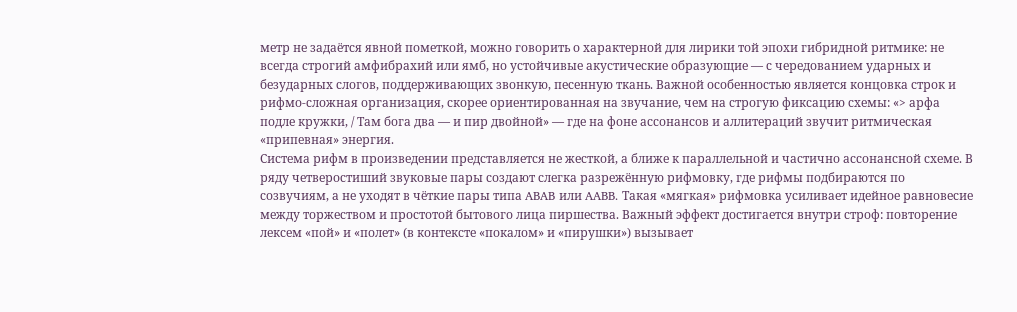метр не задаётся явной пометкой, можно говорить о характерной для лирики той эпохи гибридной ритмике: не всегда строгий амфибрахий или ямб, но устойчивые акустические образующие — с чередованием ударных и безударных слогов, поддерживающих звонкую, песенную ткань. Важной особенностью является концовка строк и рифмо-сложная организация, скорее ориентированная на звучание, чем на строгую фиксацию схемы: «> арфа подле кружки, / Там бога два — и пир двойной» — где на фоне ассонансов и аллитераций звучит ритмическая «припевная» энергия.
Система рифм в произведении представляется не жесткой, а ближе к параллельной и частично ассонансной схеме. В ряду четверостиший звуковые пары создают слегка разрежённую рифмовку, где рифмы подбираются по созвучиям, а не уходят в чёткие пары типа ABAB или AABB. Такая «мягкая» рифмовка усиливает идейное равновесие между торжеством и простотой бытового лица пиршества. Важный эффект достигается внутри строф: повторение лексем «пой» и «полет» (в контексте «покалом» и «пирушки») вызывает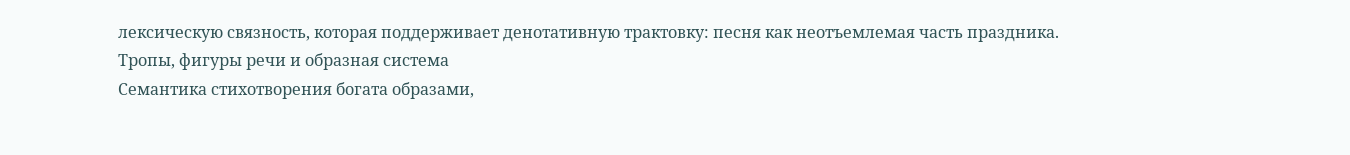лексическую связность, которая поддерживает денотативную трактовку: песня как неотъемлемая часть праздника.
Тропы, фигуры речи и образная система
Семантика стихотворения богата образами,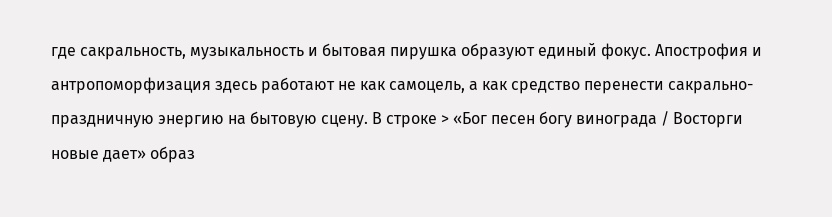где сакральность, музыкальность и бытовая пирушка образуют единый фокус. Апострофия и антропоморфизация здесь работают не как самоцель, а как средство перенести сакрально-праздничную энергию на бытовую сцену. В строке > «Бог песен богу винограда / Восторги новые дает» образ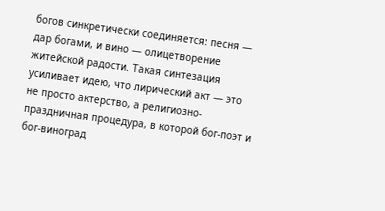богов синкретически соединяется: песня — дар богами, и вино — олицетворение житейской радости. Такая синтезация усиливает идею, что лирический акт — это не просто актерство, а религиозно-праздничная процедура, в которой бог-поэт и бог-виноград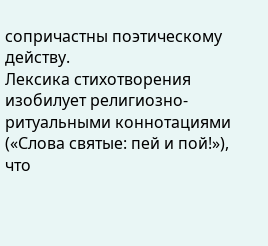сопричастны поэтическому действу.
Лексика стихотворения изобилует религиозно-ритуальными коннотациями («Слова святые: пей и пой!»), что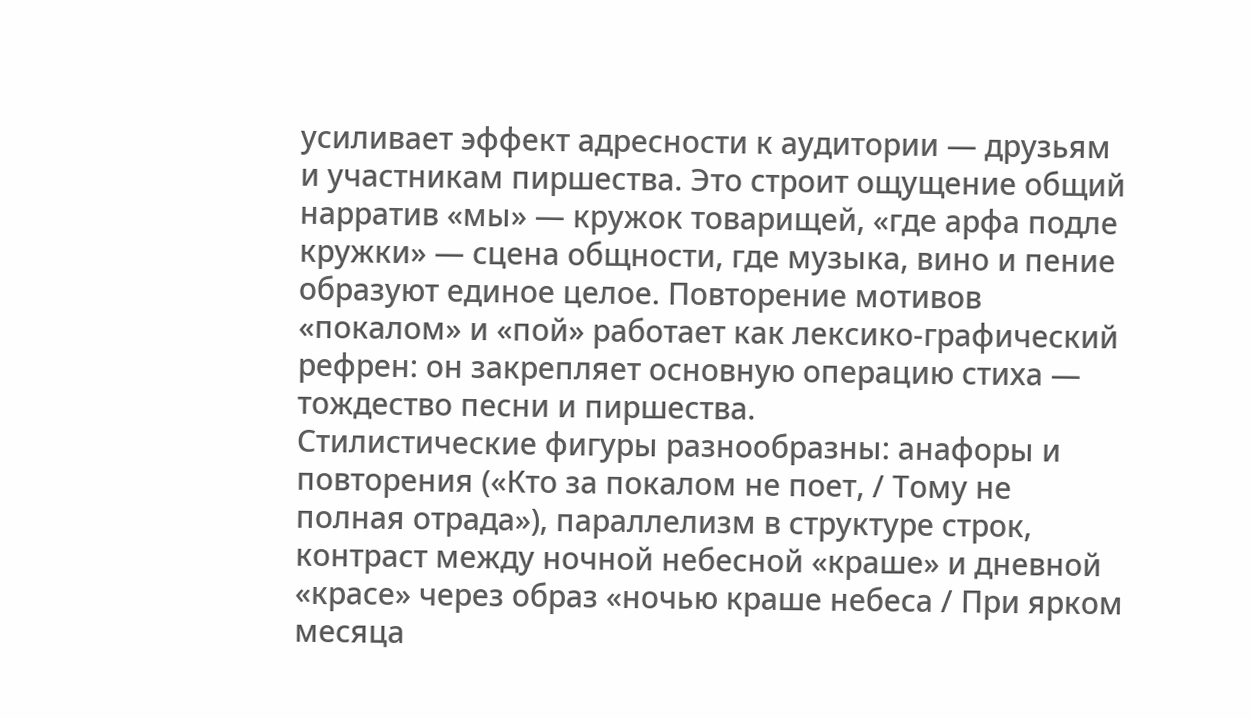усиливает эффект адресности к аудитории — друзьям и участникам пиршества. Это строит ощущение общий нарратив «мы» — кружок товарищей, «где арфа подле кружки» — сцена общности, где музыка, вино и пение образуют единое целое. Повторение мотивов «покалом» и «пой» работает как лексико-графический рефрен: он закрепляет основную операцию стиха — тождество песни и пиршества.
Стилистические фигуры разнообразны: анафоры и повторения («Кто за покалом не поет, / Тому не полная отрада»), параллелизм в структуре строк, контраст между ночной небесной «краше» и дневной «красе» через образ «ночью краше небеса / При ярком месяца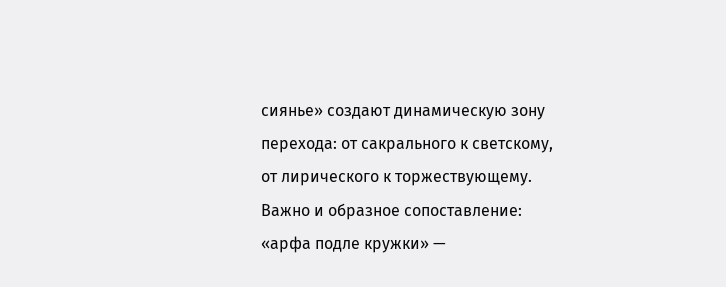сиянье» создают динамическую зону перехода: от сакрального к светскому, от лирического к торжествующему. Важно и образное сопоставление: «арфа подле кружки» —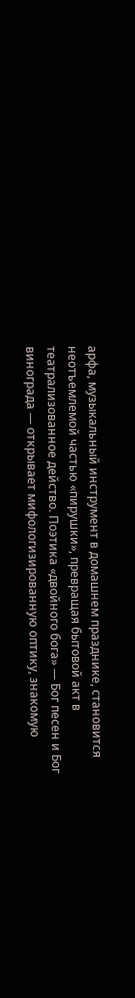арфа, музыкальный инструмент в домашнем празднике, становится неотъемлемой частью «пирушки», превращая бытовой акт в театрализованное действо. Поэтика «двойного бога» — Бог песен и Бог винограда — открывает мифологизированную оптику, знакомую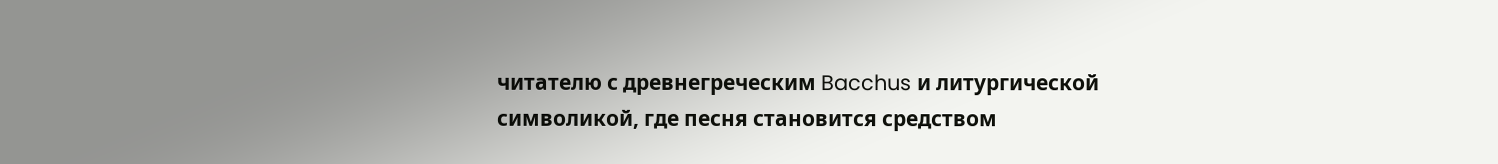читателю с древнегреческим Bacchus и литургической символикой, где песня становится средством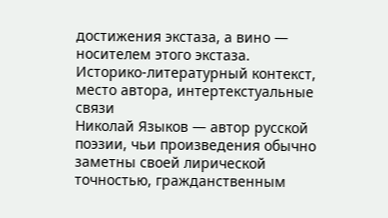достижения экстаза, а вино — носителем этого экстаза.
Историко-литературный контекст, место автора, интертекстуальные связи
Николай Языков — автор русской поэзии, чьи произведения обычно заметны своей лирической точностью, гражданственным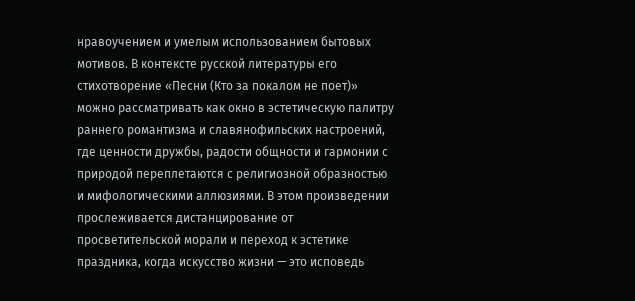нравоучением и умелым использованием бытовых мотивов. В контексте русской литературы его стихотворение «Песни (Кто за покалом не поет)» можно рассматривать как окно в эстетическую палитру раннего романтизма и славянофильских настроений, где ценности дружбы, радости общности и гармонии с природой переплетаются с религиозной образностью и мифологическими аллюзиями. В этом произведении прослеживается дистанцирование от просветительской морали и переход к эстетике праздника, когда искусство жизни — это исповедь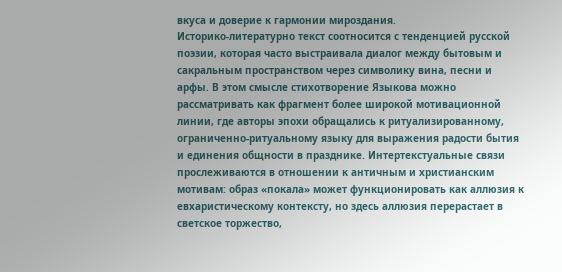вкуса и доверие к гармонии мироздания.
Историко-литературно текст соотносится с тенденцией русской поэзии, которая часто выстраивала диалог между бытовым и сакральным пространством через символику вина, песни и арфы. В этом смысле стихотворение Языкова можно рассматривать как фрагмент более широкой мотивационной линии, где авторы эпохи обращались к ритуализированному, ограниченно-ритуальному языку для выражения радости бытия и единения общности в празднике. Интертекстуальные связи прослеживаются в отношении к античным и христианским мотивам: образ «покала» может функционировать как аллюзия к евхаристическому контексту, но здесь аллюзия перерастает в светское торжество,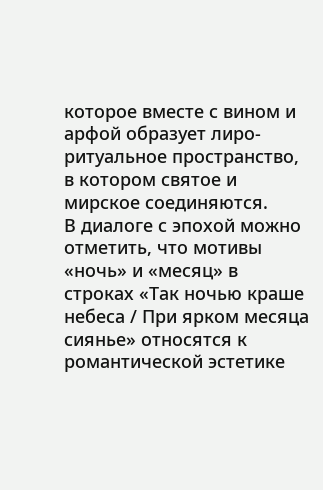которое вместе с вином и арфой образует лиро-ритуальное пространство, в котором святое и мирское соединяются.
В диалоге с эпохой можно отметить, что мотивы «ночь» и «месяц» в строках «Так ночью краше небеса / При ярком месяца сиянье» относятся к романтической эстетике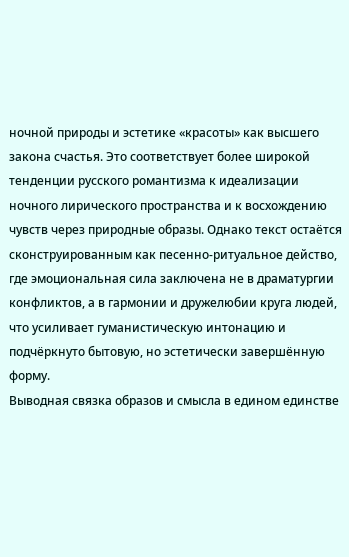ночной природы и эстетике «красоты» как высшего закона счастья. Это соответствует более широкой тенденции русского романтизма к идеализации ночного лирического пространства и к восхождению чувств через природные образы. Однако текст остаётся сконструированным как песенно-ритуальное действо, где эмоциональная сила заключена не в драматургии конфликтов, а в гармонии и дружелюбии круга людей, что усиливает гуманистическую интонацию и подчёркнуто бытовую, но эстетически завершённую форму.
Выводная связка образов и смысла в едином единстве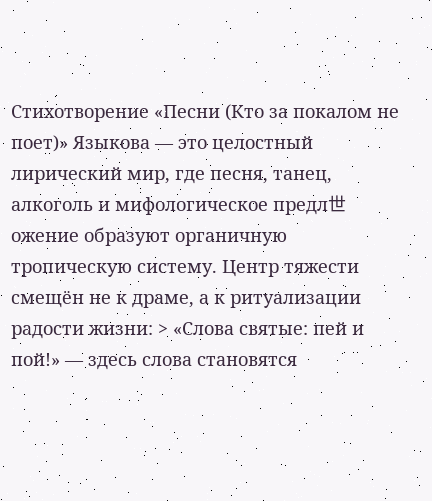Стихотворение «Песни (Кто за покалом не поет)» Языкова — это целостный лирический мир, где песня, танец, алкоголь и мифологическое предл世ожение образуют органичную тропическую систему. Центр тяжести смещён не к драме, а к ритуализации радости жизни: > «Слова святые: пей и пой!» — здесь слова становятся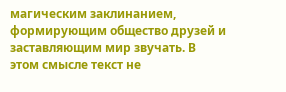магическим заклинанием, формирующим общество друзей и заставляющим мир звучать. В этом смысле текст не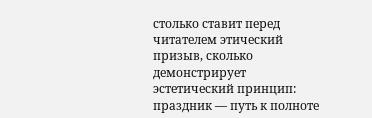столько ставит перед читателем этический призыв, сколько демонстрирует эстетический принцип: праздник — путь к полноте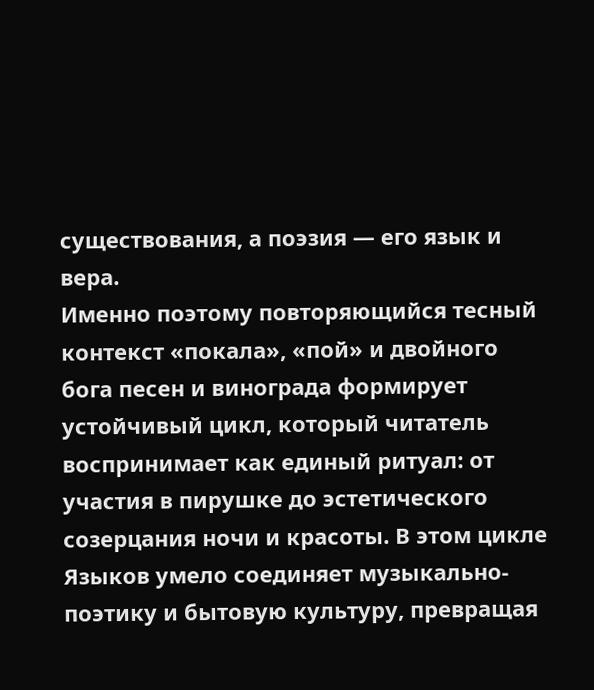существования, а поэзия — его язык и вера.
Именно поэтому повторяющийся тесный контекст «покала», «пой» и двойного бога песен и винограда формирует устойчивый цикл, который читатель воспринимает как единый ритуал: от участия в пирушке до эстетического созерцания ночи и красоты. В этом цикле Языков умело соединяет музыкально-поэтику и бытовую культуру, превращая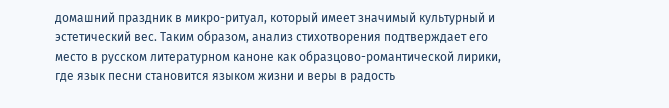домашний праздник в микро-ритуал, который имеет значимый культурный и эстетический вес. Таким образом, анализ стихотворения подтверждает его место в русском литературном каноне как образцово-романтической лирики, где язык песни становится языком жизни и веры в радость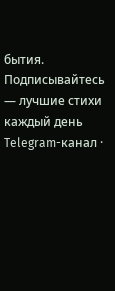бытия.
Подписывайтесь — лучшие стихи каждый день
Telegram-канал ·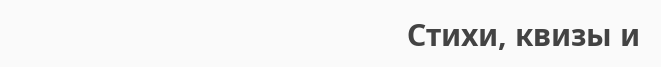Стихи, квизы и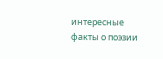интересные факты о поэзии